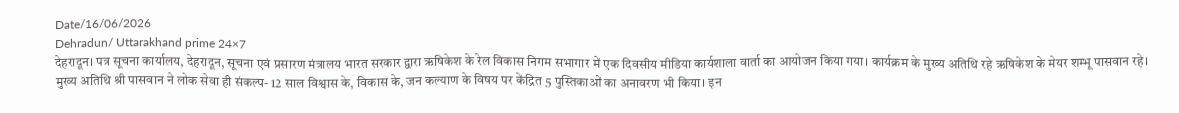Date/16/06/2026
Dehradun/ Uttarakhand prime 24×7
देहरादून। पत्र सूचना कार्यालय, देहरादून, सूचना एवं प्रसारण मंत्रालय भारत सरकार द्वारा ऋषिकेश के रेल विकास निगम सभागार में एक दिवसीय मीडिया कार्यशाला वार्ता का आयोजन किया गया। कार्यक्रम के मुख्य अतिथि रहे ऋषिकेश के मेयर शम्भू पासवान रहे। मुख्य अतिथि श्री पासवान ने लोक सेवा ही संकल्प- 12 साल विश्वास के, विकास के, जन कल्याण के विषय पर केंद्रित 5 पुस्तिकाओं का अनावरण भी किया। इन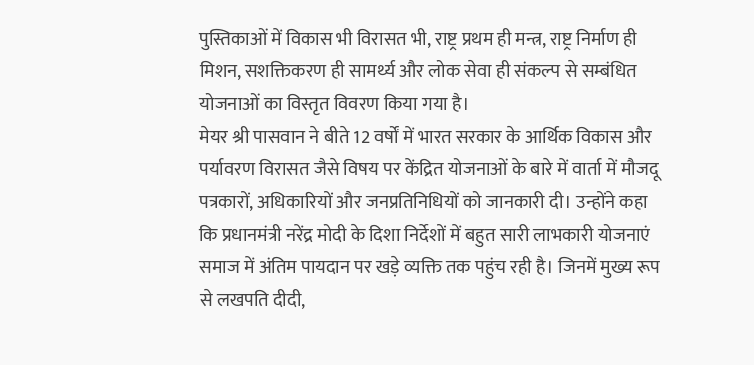पुस्तिकाओं में विकास भी विरासत भी, राष्ट्र प्रथम ही मन्त्र, राष्ट्र निर्माण ही मिशन, सशक्तिकरण ही सामर्थ्य और लोक सेवा ही संकल्प से सम्बंधित योजनाओं का विस्तृत विवरण किया गया है।
मेयर श्री पासवान ने बीते 12 वर्षों में भारत सरकार के आर्थिक विकास और पर्यावरण विरासत जैसे विषय पर केंद्रित योजनाओं के बारे में वार्ता में मौजदू पत्रकारों, अधिकारियों और जनप्रतिनिधियों को जानकारी दी। उन्होंने कहा कि प्रधानमंत्री नरेंद्र मोदी के दिशा निर्देशों में बहुत सारी लाभकारी योजनाएं समाज में अंतिम पायदान पर खड़े व्यक्ति तक पहुंच रही है। जिनमें मुख्य रूप से लखपति दीदी,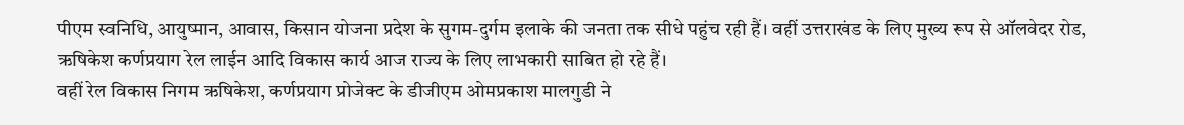पीएम स्वनिधि, आयुष्मान, आवास, किसान योजना प्रदेश के सुगम-दुर्गम इलाके की जनता तक सीधे पहुंच रही हैं। वहीं उत्तराखंड के लिए मुख्य रूप से ऑलवेदर रोड, ऋषिकेश कर्णप्रयाग रेल लाईन आदि विकास कार्य आज राज्य के लिए लाभकारी साबित हो रहे हैं।
वहीं रेल विकास निगम ऋषिकेश, कर्णप्रयाग प्रोजेक्ट के डीजीएम ओमप्रकाश मालगुडी ने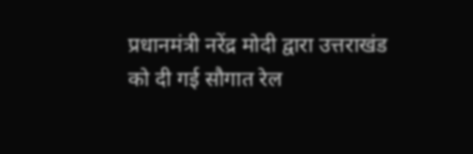प्रधानमंत्री नरेंद्र मोदी द्वारा उत्तराखंड को दी गई सौगात रेल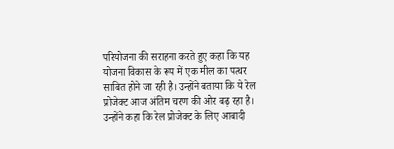परियोजना की सराहना करते हुए कहा कि यह योजना विकास के रूप में एक मील का पत्थर साबित होने जा रही है। उन्होंने बताया कि ये रेल प्रोजेक्ट आज अंतिम चरण की ओर बढ़ रहा है। उन्होंने कहा कि रेल प्रोजेक्ट के लिए आबादी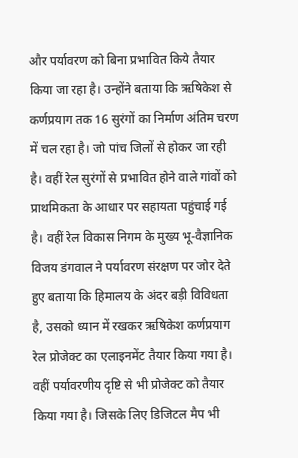और पर्यावरण को बिना प्रभावित किये तैयार किया जा रहा है। उन्होंने बताया कि ऋषिकेश से कर्णप्रयाग तक 16 सुरंगों का निर्माण अंतिम चरण में चल रहा है। जो पांच जिलों से होकर जा रही है। वहीं रेल सुरंगों से प्रभावित होने वाले गांवों को प्राथमिकता के आधार पर सहायता पहुंचाई गई है। वहीं रेल विकास निगम के मुख्य भू-वैज्ञानिक विजय डंगवाल ने पर्यावरण संरक्षण पर जोर देते हुए बताया कि हिमालय के अंदर बड़ी विविधता है, उसको ध्यान में रखकर ऋषिकेश कर्णप्रयाग रेल प्रोजेक्ट का एलाइनमेंट तैयार किया गया है। वहीं पर्यावरणीय दृष्टि से भी प्रोजेक्ट को तैयार किया गया है। जिसके लिए डिजिटल मैप भी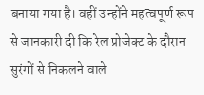बनाया गया है। वहीं उन्होंने महत्वपूर्ण रूप से जानकारी दी कि रेल प्रोजेक्ट के दौरान सुरंगों से निकलने वाले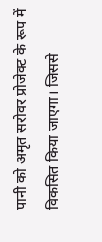पानी को अमृत सरोवर प्रोजेक्ट के रूप में विकसित किया जाएगा। जिससे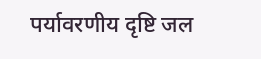पर्यावरणीय दृष्टि जल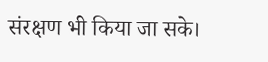संरक्षण भी किया जा सके।